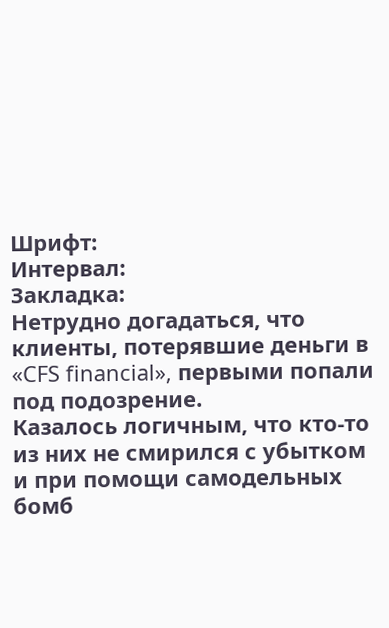Шрифт:
Интервал:
Закладка:
Нетрудно догадаться, что клиенты, потерявшие деньги в «CFS financial», первыми попали под подозрение.
Казалось логичным, что кто-то из них не смирился с убытком и при помощи самодельных бомб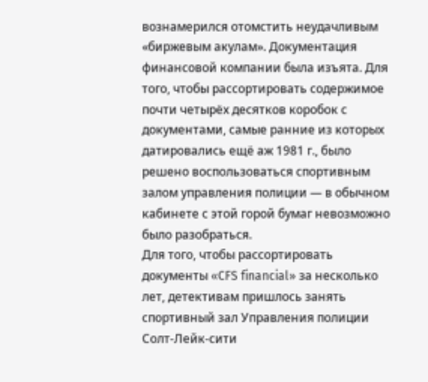вознамерился отомстить неудачливым «биржевым акулам». Документация финансовой компании была изъята. Для того, чтобы рассортировать содержимое почти четырёх десятков коробок с документами, самые ранние из которых датировались ещё аж 1981 г., было решено воспользоваться спортивным залом управления полиции — в обычном кабинете с этой горой бумаг невозможно было разобраться.
Для того, чтобы рассортировать документы «CFS financial» за несколько лет, детективам пришлось занять спортивный зал Управления полиции Солт-Лейк-сити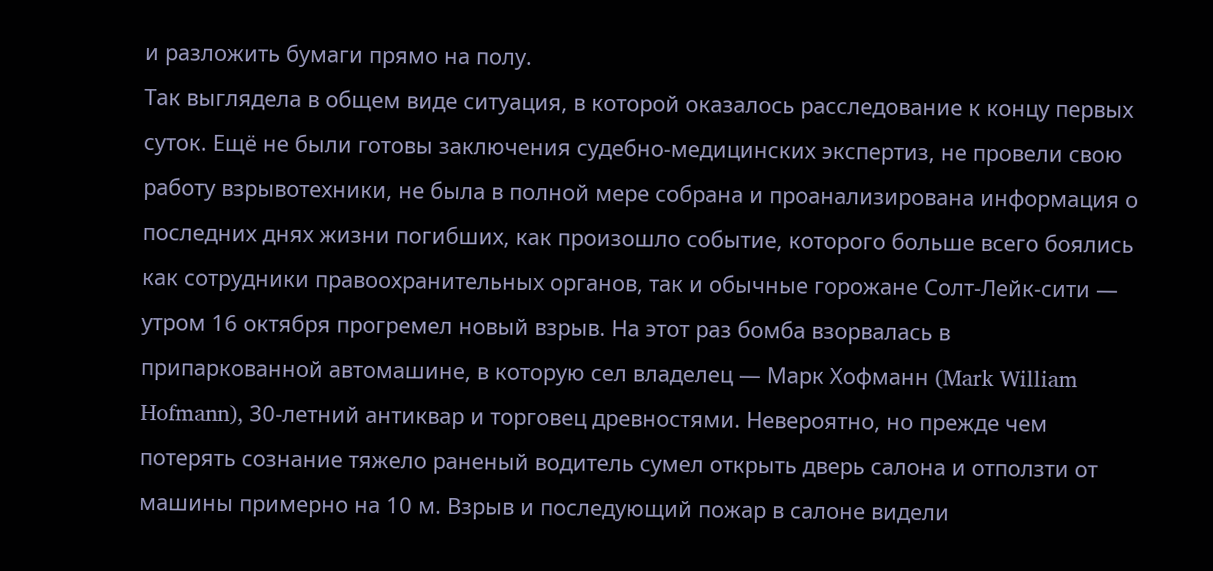и разложить бумаги прямо на полу.
Так выглядела в общем виде ситуация, в которой оказалось расследование к концу первых суток. Ещё не были готовы заключения судебно-медицинских экспертиз, не провели свою работу взрывотехники, не была в полной мере собрана и проанализирована информация о последних днях жизни погибших, как произошло событие, которого больше всего боялись как сотрудники правоохранительных органов, так и обычные горожане Солт-Лейк-сити — утром 16 октября прогремел новый взрыв. На этот раз бомба взорвалась в припаркованной автомашине, в которую сел владелец — Марк Хофманн (Mark William Hofmann), 30-летний антиквар и торговец древностями. Невероятно, но прежде чем потерять сознание тяжело раненый водитель сумел открыть дверь салона и отползти от машины примерно на 10 м. Взрыв и последующий пожар в салоне видели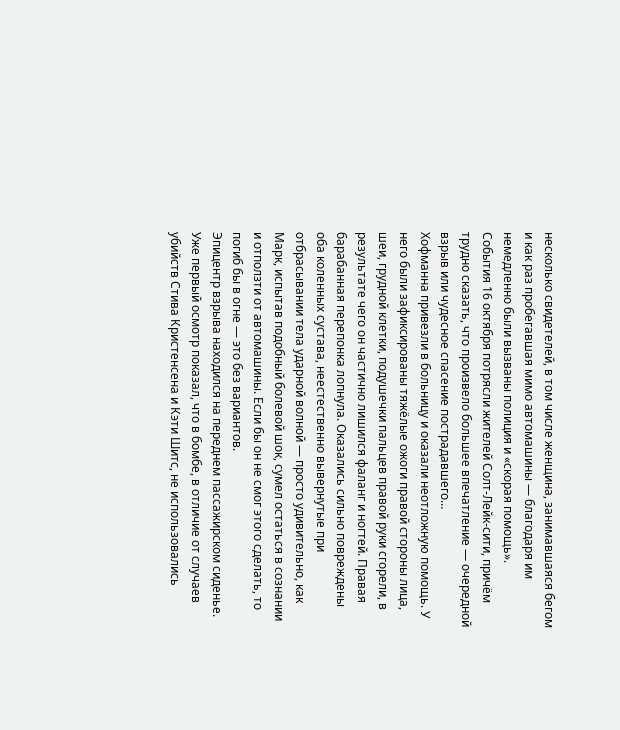несколько свидетелей, в том числе женщина, занимавшаяся бегом и как раз пробегавшая мимо автомашины — благодаря им немедленно были вызваны полиция и «скорая помощь».
События 16 октября потрясли жителей Солт-Лейк-сити, причём трудно сказать, что произвело большее впечатление — очередной взрыв или чудесное спасение пострадавшего…
Хофманна привезли в больницу и оказали неотложную помощь. У него были зафиксированы тяжёлые ожоги правой стороны лица, шеи, грудной клетки, подушечки пальцев правой руки сгорели, в результате чего он частично лишился фаланг и ногтей. Правая барабанная перепонка лопнула. Оказались сильно повреждены оба коленных сустава, неестественно вывернутые при отбрасывании тела ударной волной — просто удивительно, как Марк, испытав подобный болевой шок, сумел остаться в сознании и отползти от автомашины. Если бы он не смог этого сделать, то погиб бы в огне — это без вариантов.
Эпицентр взрыва находился на переднем пассажирском сиденье. Уже первый осмотр показал, что в бомбе, в отличие от случаев убийств Стива Кристенсена и Кэти Шитс, не использовались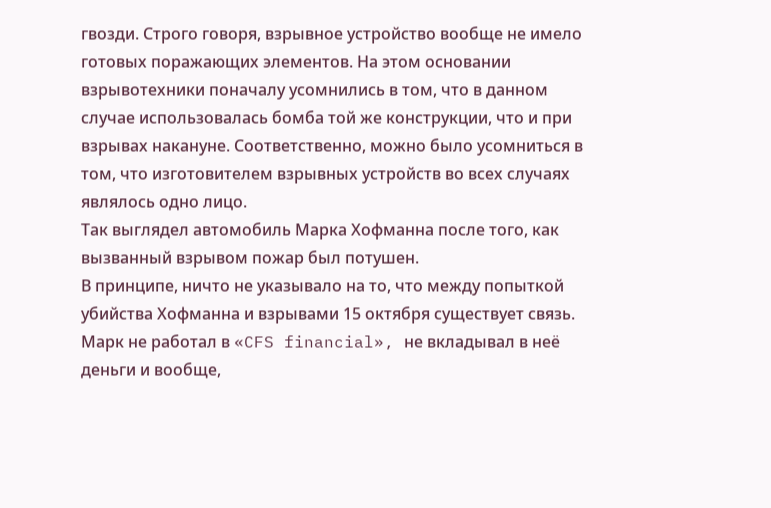гвозди. Строго говоря, взрывное устройство вообще не имело готовых поражающих элементов. На этом основании взрывотехники поначалу усомнились в том, что в данном случае использовалась бомба той же конструкции, что и при взрывах накануне. Соответственно, можно было усомниться в том, что изготовителем взрывных устройств во всех случаях являлось одно лицо.
Так выглядел автомобиль Марка Хофманна после того, как вызванный взрывом пожар был потушен.
В принципе, ничто не указывало на то, что между попыткой убийства Хофманна и взрывами 15 октября существует связь. Марк не работал в «CFS financial», не вкладывал в неё деньги и вообще,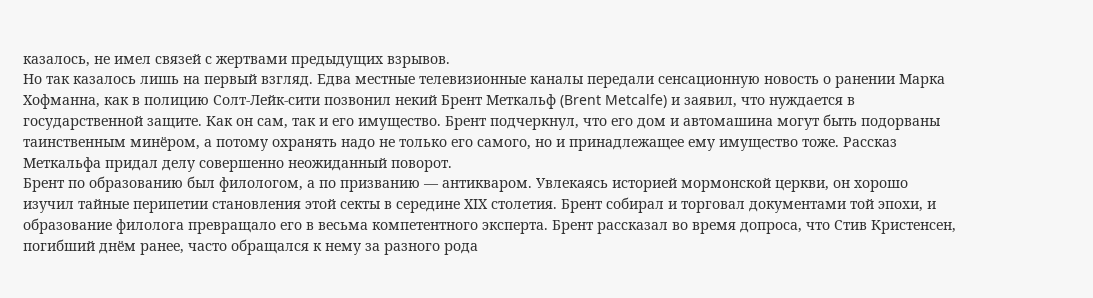казалось, не имел связей с жертвами предыдущих взрывов.
Но так казалось лишь на первый взгляд. Едва местные телевизионные каналы передали сенсационную новость о ранении Марка Хофманна, как в полицию Солт-Лейк-сити позвонил некий Брент Меткальф (Brent Metcalfe) и заявил, что нуждается в государственной защите. Как он сам, так и его имущество. Брент подчеркнул, что его дом и автомашина могут быть подорваны таинственным минёром, а потому охранять надо не только его самого, но и принадлежащее ему имущество тоже. Рассказ Меткальфа придал делу совершенно неожиданный поворот.
Брент по образованию был филологом, а по призванию — антикваром. Увлекаясь историей мормонской церкви, он хорошо изучил тайные перипетии становления этой секты в середине ХIX столетия. Брент собирал и торговал документами той эпохи, и образование филолога превращало его в весьма компетентного эксперта. Брент рассказал во время допроса, что Стив Кристенсен, погибший днём ранее, часто обращался к нему за разного рода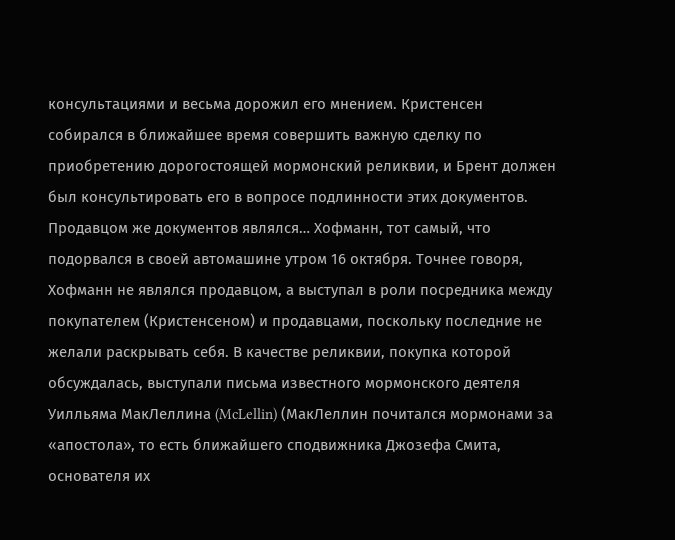консультациями и весьма дорожил его мнением. Кристенсен собирался в ближайшее время совершить важную сделку по приобретению дорогостоящей мормонский реликвии, и Брент должен был консультировать его в вопросе подлинности этих документов. Продавцом же документов являлся… Хофманн, тот самый, что подорвался в своей автомашине утром 16 октября. Точнее говоря, Хофманн не являлся продавцом, а выступал в роли посредника между покупателем (Кристенсеном) и продавцами, поскольку последние не желали раскрывать себя. В качестве реликвии, покупка которой обсуждалась, выступали письма известного мормонского деятеля Уилльяма МакЛеллина (McLellin) (МакЛеллин почитался мормонами за «апостола», то есть ближайшего сподвижника Джозефа Смита, основателя их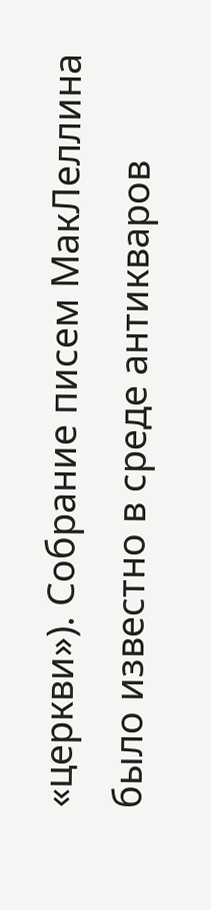«церкви»). Собрание писем МакЛеллина было известно в среде антикваров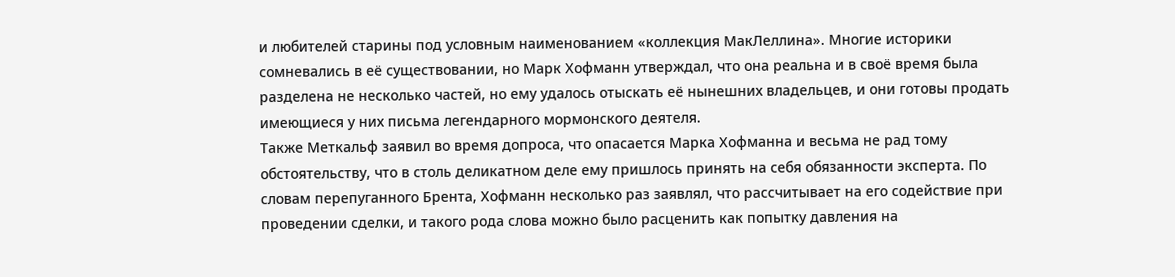и любителей старины под условным наименованием «коллекция МакЛеллина». Многие историки сомневались в её существовании, но Марк Хофманн утверждал, что она реальна и в своё время была разделена не несколько частей, но ему удалось отыскать её нынешних владельцев, и они готовы продать имеющиеся у них письма легендарного мормонского деятеля.
Также Меткальф заявил во время допроса, что опасается Марка Хофманна и весьма не рад тому обстоятельству, что в столь деликатном деле ему пришлось принять на себя обязанности эксперта. По словам перепуганного Брента, Хофманн несколько раз заявлял, что рассчитывает на его содействие при проведении сделки, и такого рода слова можно было расценить как попытку давления на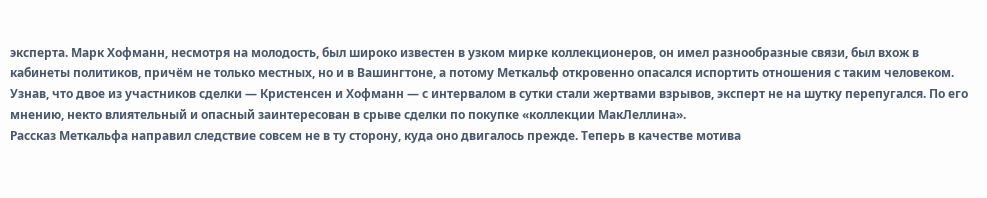эксперта. Марк Хофманн, несмотря на молодость, был широко известен в узком мирке коллекционеров, он имел разнообразные связи, был вхож в кабинеты политиков, причём не только местных, но и в Вашингтоне, а потому Меткальф откровенно опасался испортить отношения с таким человеком. Узнав, что двое из участников сделки — Кристенсен и Хофманн — с интервалом в сутки стали жертвами взрывов, эксперт не на шутку перепугался. По его мнению, некто влиятельный и опасный заинтересован в срыве сделки по покупке «коллекции МакЛеллина».
Рассказ Меткальфа направил следствие совсем не в ту сторону, куда оно двигалось прежде. Теперь в качестве мотива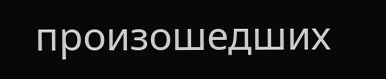произошедших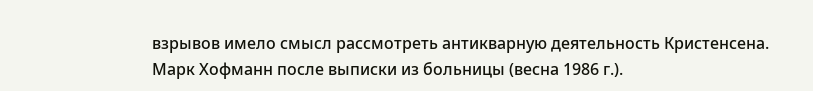взрывов имело смысл рассмотреть антикварную деятельность Кристенсена.
Марк Хофманн после выписки из больницы (весна 1986 г.).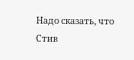Надо сказать, что Стив